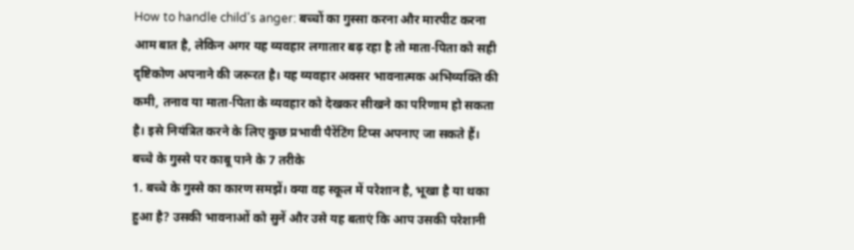How to handle child's anger: बच्चों का गुस्सा करना और मारपीट करना आम बात है, लेकिन अगर यह व्यवहार लगातार बढ़ रहा है तो माता-पिता को सही दृष्टिकोण अपनाने की जरूरत है। यह व्यवहार अक्सर भावनात्मक अभिव्यक्ति की कमी, तनाव या माता-पिता के व्यवहार को देखकर सीखने का परिणाम हो सकता है। इसे नियंत्रित करने के लिए कुछ प्रभावी पैरेंटिंग टिप्स अपनाए जा सकते हैं।
बच्चे के गुस्से पर काबू पाने के 7 तरीके
1. बच्चे के गुस्से का कारण समझें। क्या वह स्कूल में परेशान है, भूखा है या थका हुआ है? उसकी भावनाओं को सुनें और उसे यह बताएं कि आप उसकी परेशानी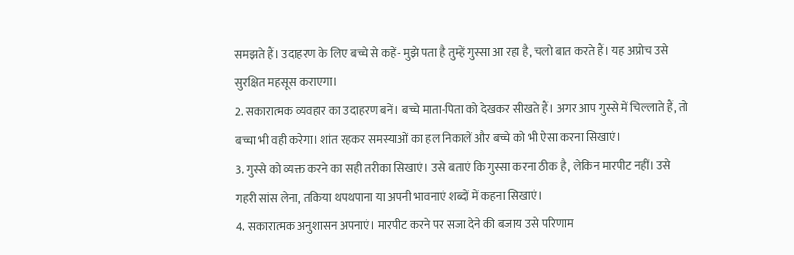समझते हैं। उदाहरण के लिए बच्चे से कहें- मुझे पता है तुम्हें गुस्सा आ रहा है, चलो बात करते हैं। यह अप्रोच उसे सुरक्षित महसूस कराएगा।
2. सकारात्मक व्यवहार का उदाहरण बनें। बच्चे माता-पिता को देखकर सीखते हैं। अगर आप गुस्से में चिल्लाते हैं, तो बच्चा भी वही करेगा। शांत रहकर समस्याओं का हल निकालें और बच्चे को भी ऐसा करना सिखाएं।
3. गुस्से को व्यक्त करने का सही तरीका सिखाएं। उसे बताएं कि गुस्सा करना ठीक है, लेकिन मारपीट नहीं। उसे गहरी सांस लेना, तकिया थपथपाना या अपनी भावनाएं शब्दों में कहना सिखाएं।
4. सकारात्मक अनुशासन अपनाएं। मारपीट करने पर सजा देने की बजाय उसे परिणाम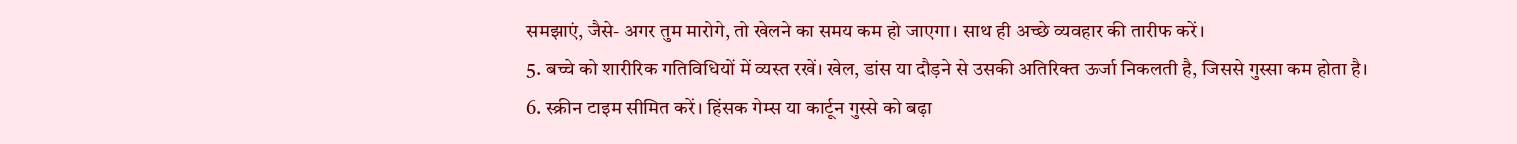समझाएं, जैसे- अगर तुम मारोगे, तो खेलने का समय कम हो जाएगा। साथ ही अच्छे व्यवहार की तारीफ करें।
5. बच्चे को शारीरिक गतिविधियों में व्यस्त रखें। खेल, डांस या दौड़ने से उसकी अतिरिक्त ऊर्जा निकलती है, जिससे गुस्सा कम होता है।
6. स्क्रीन टाइम सीमित करें। हिंसक गेम्स या कार्टून गुस्से को बढ़ा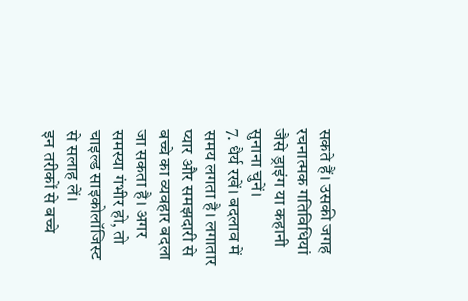सकते हैं। उसकी जगह रचनात्मक गतिविधियां जैसे ड्राइंग या कहानी सुनाना चुनें।
7. धैर्य रखें। बदलाव में समय लगता है। लगातार प्यार और समझदारी से बच्चे का व्यवहार बदला जा सकता है। अगर समस्या गंभीर हो, तो चाइल्ड साइकोलॉजिस्ट से सलाह लें।
इन तरीकों से बच्चे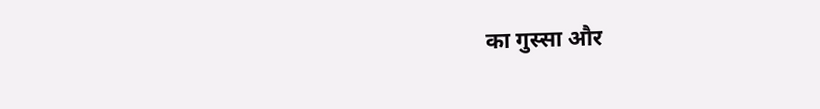का गुस्सा और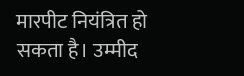मारपीट नियंत्रित हो सकता है। उम्मीद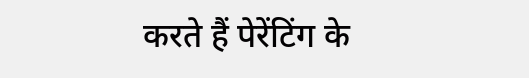करते हैं पेरेंटिंग के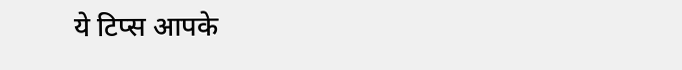ये टिप्स आपके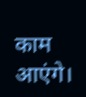काम आएंगे।